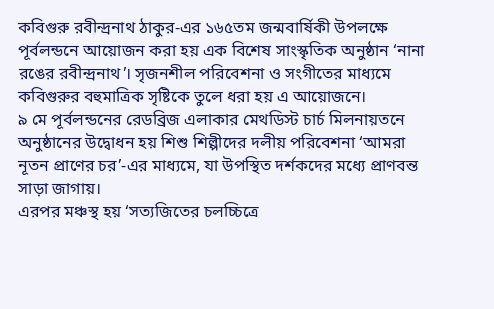কবিগুরু রবীন্দ্রনাথ ঠাকুর-এর ১৬৫তম জন্মবার্ষিকী উপলক্ষে পূর্বলন্ডনে আয়োজন করা হয় এক বিশেষ সাংস্কৃতিক অনুষ্ঠান ‘নানা রঙের রবীন্দ্রনাথ’। সৃজনশীল পরিবেশনা ও সংগীতের মাধ্যমে কবিগুরুর বহুমাত্রিক সৃষ্টিকে তুলে ধরা হয় এ আয়োজনে।
৯ মে পূর্বলন্ডনের রেডব্রিজ এলাকার মেথডিস্ট চার্চ মিলনায়তনে অনুষ্ঠানের উদ্বোধন হয় শিশু শিল্পীদের দলীয় পরিবেশনা ‘আমরা নূতন প্রাণের চর’-এর মাধ্যমে, যা উপস্থিত দর্শকদের মধ্যে প্রাণবন্ত সাড়া জাগায়।
এরপর মঞ্চস্থ হয় ‘সত্যজিতের চলচ্চিত্রে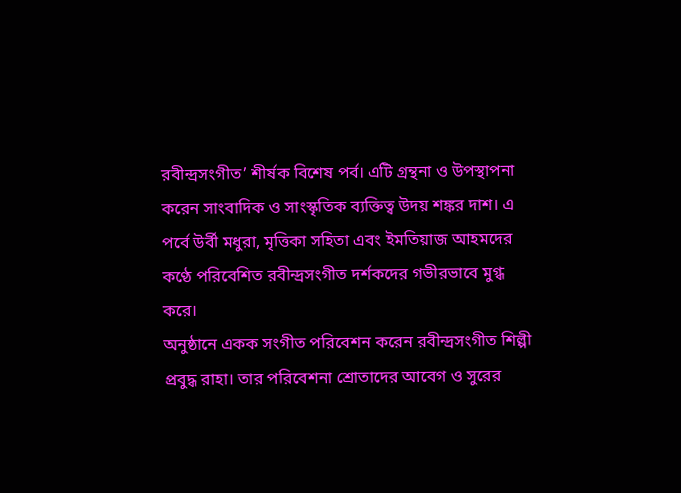রবীন্দ্রসংগীত’ শীর্ষক বিশেষ পর্ব। এটি গ্রন্থনা ও উপস্থাপনা করেন সাংবাদিক ও সাংস্কৃতিক ব্যক্তিত্ব উদয় শঙ্কর দাশ। এ পর্বে উর্বী মধুরা, মৃত্তিকা সহিতা এবং ইমতিয়াজ আহমদের কণ্ঠে পরিবেশিত রবীন্দ্রসংগীত দর্শকদের গভীরভাবে মুগ্ধ করে।
অনুষ্ঠানে একক সংগীত পরিবেশন করেন রবীন্দ্রসংগীত শিল্পী প্রবুদ্ধ রাহা। তার পরিবেশনা শ্রোতাদের আবেগ ও সুরের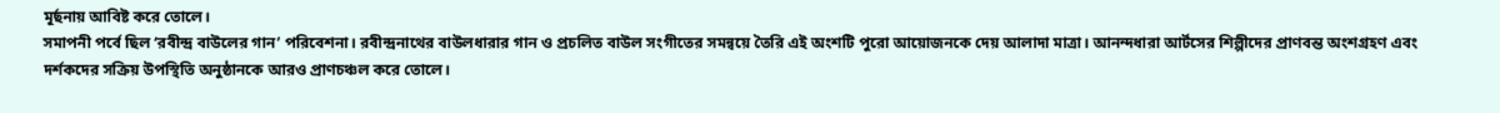মূর্ছনায় আবিষ্ট করে তোলে।
সমাপনী পর্বে ছিল ‘রবীন্দ্র বাউলের গান’ পরিবেশনা। রবীন্দ্রনাথের বাউলধারার গান ও প্রচলিত বাউল সংগীতের সমন্বয়ে তৈরি এই অংশটি পুরো আয়োজনকে দেয় আলাদা মাত্রা। আনন্দধারা আর্টসের শিল্পীদের প্রাণবন্ত অংশগ্রহণ এবং দর্শকদের সক্রিয় উপস্থিতি অনুষ্ঠানকে আরও প্রাণচঞ্চল করে তোলে।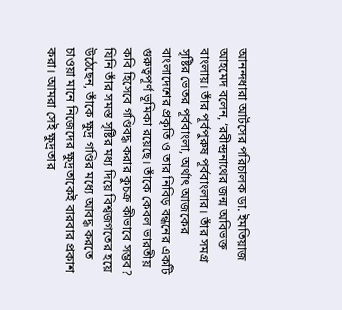আনন্দধারা আর্টসের পরিচালক ডা. ইমতিয়াজ আহমেদ বলেন, ‘রবীন্দ্রনাথের জন্ম অবিভক্ত বাংলায়। তাঁর পূর্বপুরুষ পূর্ববাংলার। তাঁর সমগ্র সৃষ্টির ভেতর পূর্ববাংলা, অর্থাৎ আজকের বাংলাদেশের প্রকৃতি ও তার নিবিড় বন্ধনের একটি গুরুত্বপূর্ণ ভূমিকা রয়েছে। তাঁকে কেবল ভারতীয় কবি হিসেবে গণ্ডিবদ্ধ করার কুচক্র কীভাবে সম্ভব? যিনি তাঁর সমস্ত সৃষ্টির মধ্য দিয়ে বিশ্বজগতের হয়ে উঠেছেন, তাঁকে ক্ষুদ্র গণ্ডির মধ্যে আবদ্ধ করতে চাওয়া মানে নিজেদের ক্ষুদ্রতাকেই বারবার প্রকাশ করা। আমরা সেই ক্ষুদ্রতার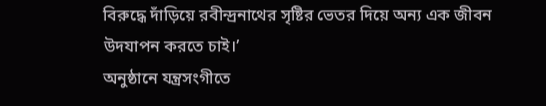বিরুদ্ধে দাঁড়িয়ে রবীন্দ্রনাথের সৃষ্টির ভেতর দিয়ে অন্য এক জীবন উদযাপন করতে চাই।’
অনুষ্ঠানে যন্ত্রসংগীতে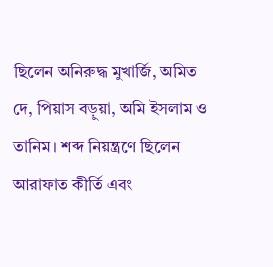ছিলেন অনিরুদ্ধ মুখার্জি, অমিত দে, পিয়াস বড়ুয়া, অমি ইসলাম ও তানিম। শব্দ নিয়ন্ত্রণে ছিলেন আরাফাত কীর্তি এবং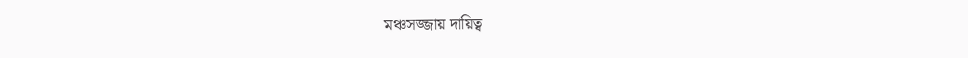মঞ্চসজ্জায় দায়িত্ব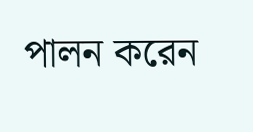পালন করেন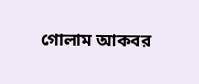গোলাম আকবর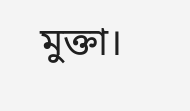মুক্তা।